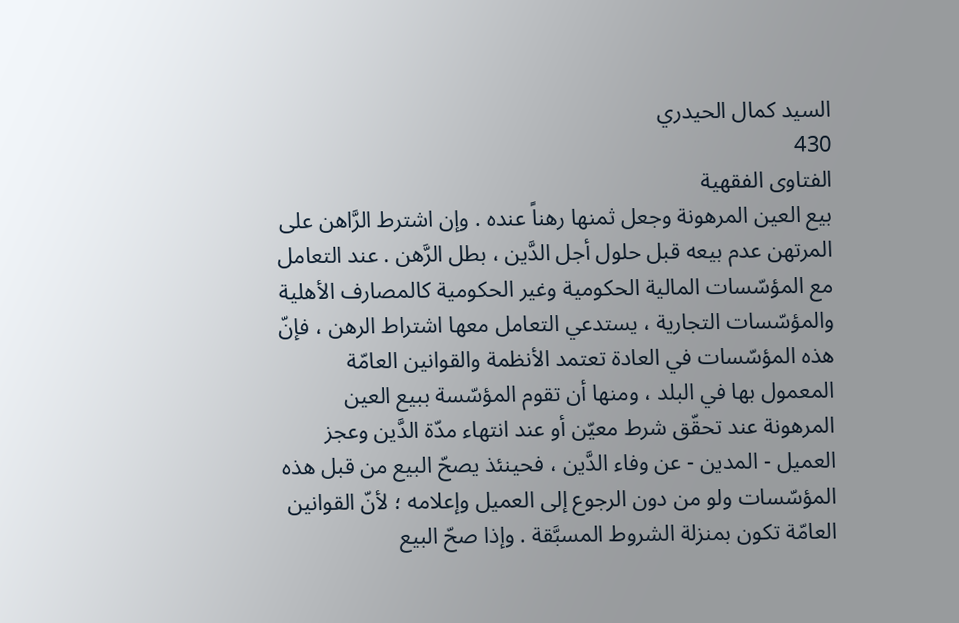السيد كمال الحيدري
430
الفتاوى الفقهية
بيع العين المرهونة وجعل ثمنها رهناً عنده . وإن اشترط الرَّاهن على المرتهن عدم بيعه قبل حلول أجل الدَّين ، بطل الرَّهن . عند التعامل مع المؤسّسات المالية الحكومية وغير الحكومية كالمصارف الأهلية والمؤسّسات التجارية ، يستدعي التعامل معها اشتراط الرهن ، فإنّ هذه المؤسّسات في العادة تعتمد الأنظمة والقوانين العامّة المعمول بها في البلد ، ومنها أن تقوم المؤسّسة ببيع العين المرهونة عند تحقّق شرط معيّن أو عند انتهاء مدّة الدَّين وعجز العميل - المدين - عن وفاء الدَّين ، فحينئذ يصحّ البيع من قبل هذه المؤسّسات ولو من دون الرجوع إلى العميل وإعلامه ؛ لأنّ القوانين العامّة تكون بمنزلة الشروط المسبَّقة . وإذا صحّ البيع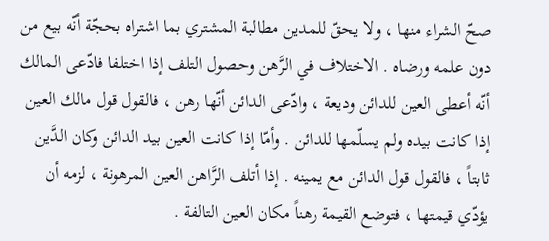صحّ الشراء منها ، ولا يحقّ للمدين مطالبة المشتري بما اشتراه بحجّة أنّه بيع من دون علمه ورضاه . الاختلاف في الرَّهن وحصول التلف إذا اختلفا فادّعى المالك أنّه أعطى العين للدائن وديعة ، وادّعى الدائن أنّها رهن ، فالقول قول مالك العين إذا كانت بيده ولم يسلّمها للدائن . وأمّا إذا كانت العين بيد الدائن وكان الدَّين ثابتاً ، فالقول قول الدائن مع يمينه . إذا أتلف الرَّاهن العين المرهونة ، لزمه أن يؤدّي قيمتها ، فتوضع القيمة رهناً مكان العين التالفة .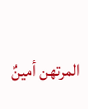المرتهن أمينٌ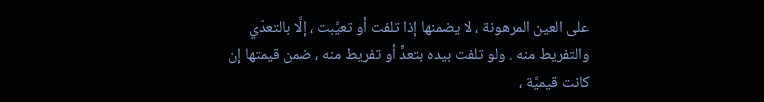على العين المرهونة ، لا يضمنها إذا تلفت أو تعيَّبت ، إلَّا بالتعدّي والتفريط منه . ولو تلفت بيده بتعدٍّ أو تفريط منه ، ضمن قيمتها إن كانت قيميَّة ،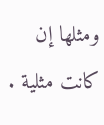ومثلها إن كانت مثلية .